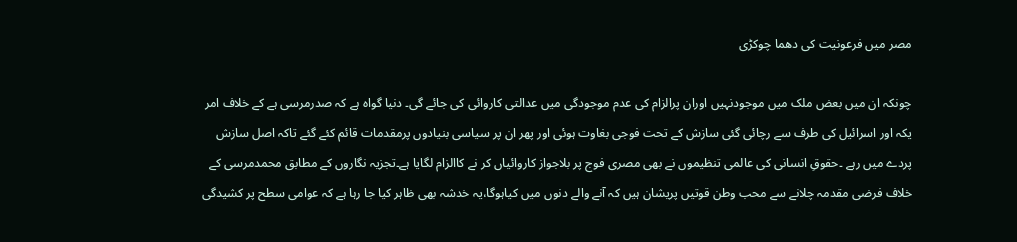مصر میں فرعونیت کی دھما چوکڑی

چونکہ ان میں بعض ملک میں موجودنہیں اوران پرالزام کی عدم موجودگی میں عدالتی کاروائی کی جائے گی۔ دنیا گواہ ہے کہ صدرمرسی ہے کے خلاف امر یکہ اور اسرائیل کی طرف سے رچائی گئی سازش کے تحت فوجی بغاوت ہوئی اور پھر ان پر سیاسی بنیادوں پرمقدمات قائم کئے گئے تاکہ اصل سازش پردے میں رہے ۔حقوقِ انسانی کی عالمی تنظیموں نے بھی مصری فوج پر بلاجواز کاروائیاں کر نے کاالزام لگایا ہے۔تجزیہ نگاروں کے مطابق محمدمرسی کے خلاف فرضی مقدمہ چلانے سے محب وطن قوتیں پریشان ہیں کہ آنے والے دنوں میں کیاہوگا،یہ خدشہ بھی ظاہر کیا جا رہا ہے کہ عوامی سطح پر کشیدگی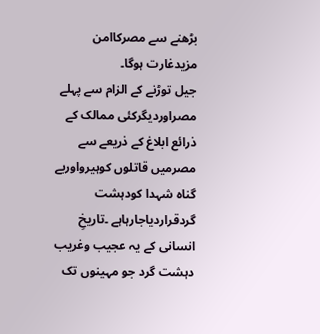بڑھنے سے مصرکاامن مزیدغارت ہوگا۔
جیل توڑنے کے الزام سے پہلے مصراوردیگرکئی ممالک کے ذرائع ابلاغ کے ذریعے سے مصرمیں قاتلوں کوہیرواوربے گناہ شہدا کودہشت گردقراردیاجارہاہے ۔تاریخِ انسانی کے یہ عجیب وغریب دہشت گرد جو مہینوں تک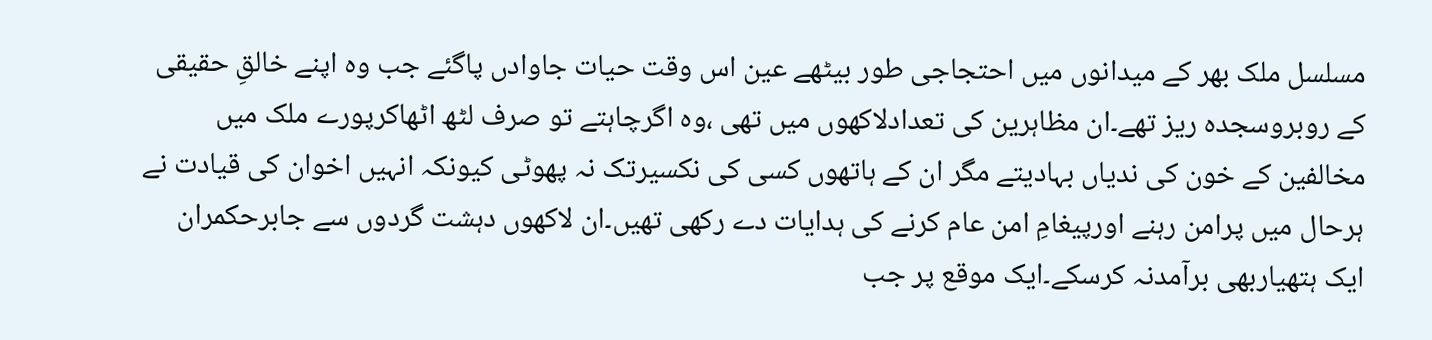مسلسل ملک بھر کے میدانوں میں احتجاجی طور بیٹھے عین اس وقت حیات جاوادں پاگئے جب وہ اپنے خالقِ حقیقی کے روبروسجدہ ریز تھے۔ان مظاہرین کی تعدادلاکھوں میں تھی ،وہ اگرچاہتے تو صرف لٹھ اٹھاکرپورے ملک میں مخالفین کے خون کی ندیاں بہادیتے مگر ان کے ہاتھوں کسی کی نکسیرتک نہ پھوٹی کیونکہ انہیں اخوان کی قیادت نے ہرحال میں پرامن رہنے اورپیغامِ امن عام کرنے کی ہدایات دے رکھی تھیں۔ان لاکھوں دہشت گردوں سے جابرحکمران ایک ہتھیاربھی برآمدنہ کرسکے۔ایک موقع پر جب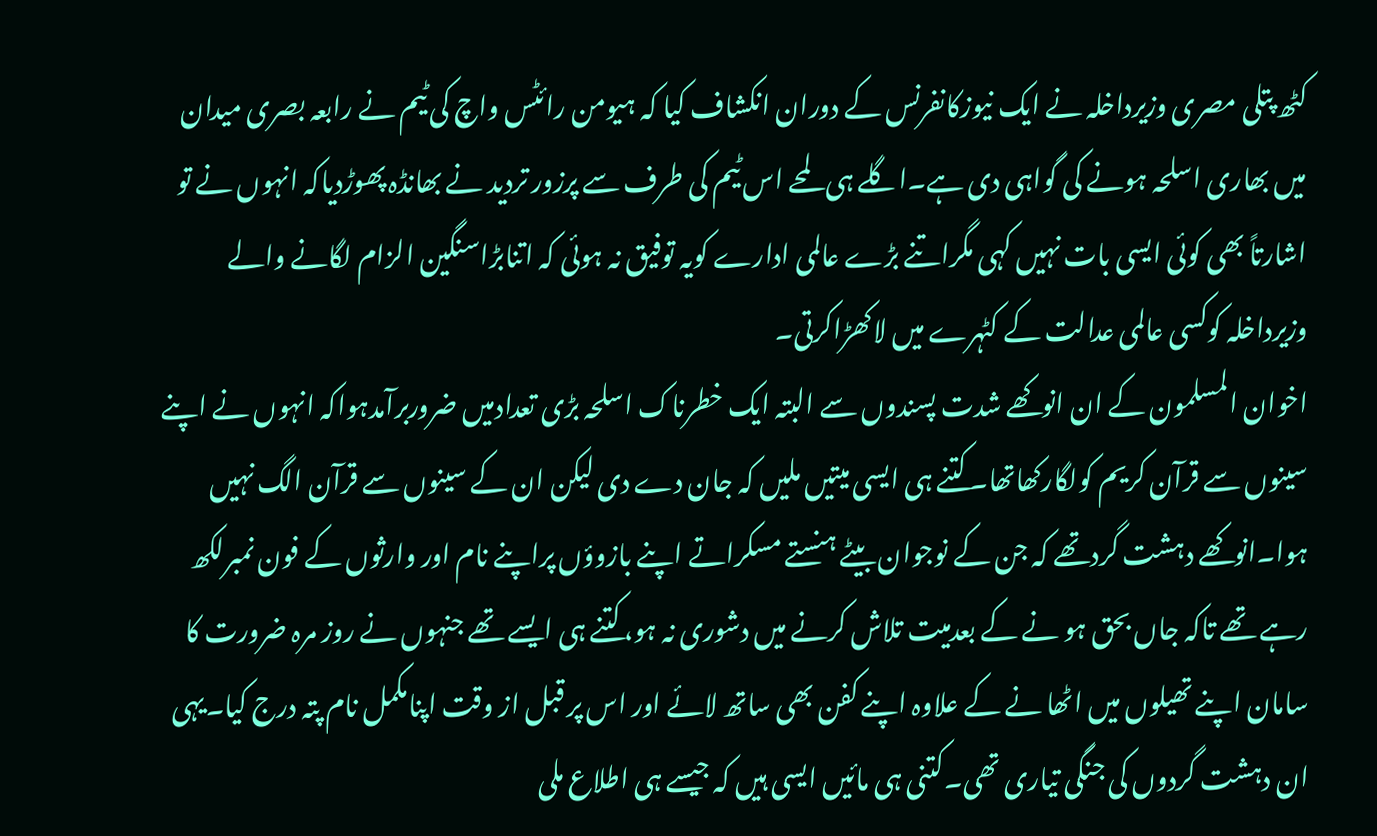کٹھ پتلی مصری وزیرداخلہ نے ایک نیوزکانفرنس کے دوران انکشاف کیا کہ ہیومن رائٹس واچ کی ٹیم نے رابعہ بصری میدان میں بھاری اسلحہ ہونے کی گواہی دی ہے۔اگلے ہی لمحے اس ٹیم کی طرف سے پرزور تردید نے بھانڈہ پھوڑدیاکہ انہوں نے تو اشارتاً بھی کوئی ایسی بات نہیں کہی مگراتنے بڑے عالمی ادارے کویہ توفیق نہ ہوئی کہ اتنابڑاسنگین الزام لگانے والے وزیرداخلہ کوکسی عالمی عدالت کے کٹہرے میں لاکھڑاکرتی۔
اخوان المسلمون کے ان انوکھے شدت پسندوں سے البتہ ایک خطرناک اسلحہ بڑی تعدادمیں ضروربرآمدہواکہ انہوں نے اپنے سینوں سے قرآن کریم کولگارکھاتھا۔کتنے ہی ایسی میتیں ملیں کہ جان دے دی لیکن ان کے سینوں سے قرآن الگ نہیں ہوا۔انوکھے دہشت گردتھے کہ جن کے نوجوان بیٹے ہنستے مسکراتے اپنے بازوؤں پراپنے نام اور وارثوں کے فون نمبرلکھ رہے تھے تاکہ جاں بحق ہو نے کے بعدمیت تلاش کرنے میں دشوری نہ ہو،کتنے ہی ایسے تھے جنہوں نے روز مرہ ضرورت کا سامان اپنے تھیلوں میں اٹھا نے کے علاوہ اپنے کفن بھی ساتھ لائے اور اس پر قبل از وقت اپنامکمل نام پتہ درج کیا۔یہی ان دہشت گردوں کی جنگی تیاری تھی۔کتنی ہی مائیں ایسی ہیں کہ جیسے ہی اطلاع ملی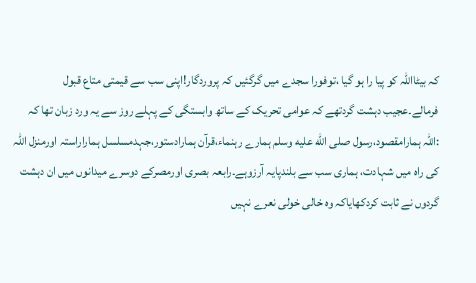کہ بیٹااللہ کو پیا را ہو گیا ،توفورا سجدے میں گرگئیں کہ پروردگار!اپنی سب سے قیمتی متاع قبول فرمالے۔عجیب دہشت گردتھے کہ عوامی تحریک کے ساتھ وابستگی کے پہلے روز سے یہ ورد زبان تھا کہ :اللہ ہمارامقصود،رسول صلى الله عليه وسلم ہمارے رہنماء،قرآن ہمارادستور،جہدمسلسل ہماراراستہ اورمنزل اللہ کی راہ میں شہادت، ہماری سب سے بلندپایہ آرزوہے۔رابعہ بصری اورمصرکے دوسرے میدانوں میں ان دہشت گردوں نے ثابت کردکھایاکہ وہ خالی خولی نعرے نہیں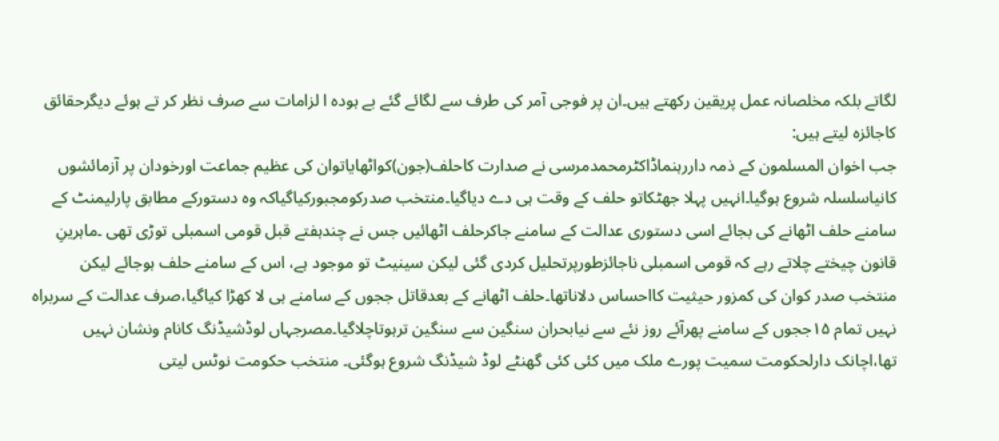لگاتے بلکہ مخلصانہ عمل پریقین رکھتے ہیں۔ان پر فوجی آمر کی طرف سے لگائے گئے بے ہودہ ا لزامات سے صرف نظر کر تے ہوئے دیگرحقائق کاجائزہ لیتے ہیں:
جب اخوان المسلمون کے ذمہ داررہنماڈاکٹرمحمدمرسی نے صدارت کاحلف(جون)کواٹھایاتوان کی عظیم جماعت اورخودان پر آزمائشوں کانیاسلسلہ شروع ہوگیا۔انہیں پہلا جھٹکاتو حلف کے وقت ہی دے دیاگیا۔منتخب صدرکومجبورکیاگیاکہ وہ دستورکے مطابق پارلیمنٹ کے سامنے حلف اٹھانے کی بجائے اسی دستوری عدالت کے سامنے جاکرحلف اٹھائیں جس نے چندہفتے قبل قومی اسمبلی توڑی تھی ۔ماہرینِ قانون چیختے چلاتے رہے کہ قومی اسمبلی ناجائزطورپرتحلیل کردی گئی لیکن سینیٹ تو موجود ہے، اس کے سامنے حلف ہوجائے لیکن منتخب صدر کوان کی کمزور حیثیت کااحساس دلاناتھا۔حلف اٹھانے کے بعدقاتل ججوں کے سامنے ہی لا کھڑا کیاگیا،صرف عدالت کے سربراہ نہیں تمام ۱۵ججوں کے سامنے پھرآئے روز نئے سے نیابحران سنگین سے سنگین ترہوتاچلاگیا۔مصرجہاں لوڈشیڈنگ کانام ونشان نہیں تھا،اچانک دارلحکومت سمیت پورے ملک میں کئی کئی گھنٹے لوڈ شیڈنگ شروع ہوگئی۔ منتخب حکومت نوٹس لیتی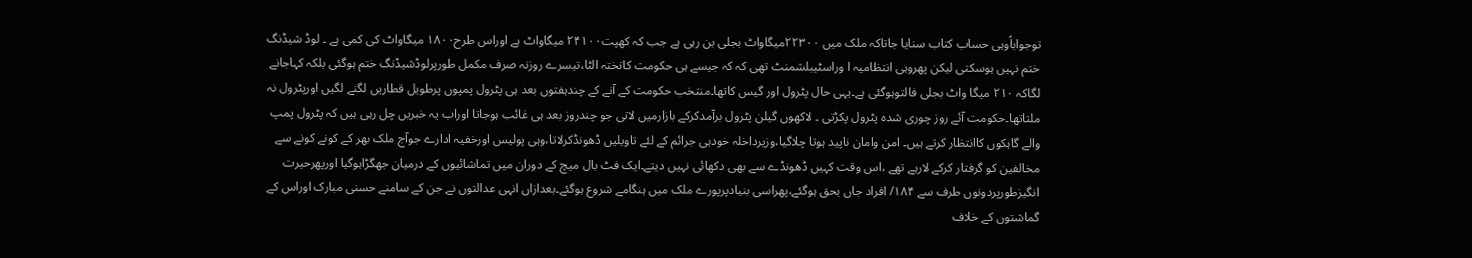توجواباًوہی حساب کتاب سنایا جاتاکہ ملک میں ۲۲۳۰۰میگاواٹ بجلی بن رہی ہے جب کہ کھپت۲۴۱۰۰ میگاواٹ ہے اوراس طرح۱۸۰۰ میگاواٹ کی کمی ہے ۔ لوڈ شیڈنگ ختم نہیں ہوسکتی لیکن پھروہی انتظامیہ ا وراسٹیبلشمنٹ تھی کہ کہ جیسے ہی حکومت کاتختہ الٹا،تیسرے روزنہ صرف مکمل طورپرلوڈشیڈنگ ختم ہوگئی بلکہ کہاجانے لگاکہ ۲۱۰ میگا واٹ بجلی فالتوہوگئی ہے۔یہی حال پٹرول اور گیس کاتھا۔منتخب حکومت کے آنے کے چندہفتوں بعد ہی پٹرول پمپوں پرطویل قطاریں لگنے لگیں اورپٹرول نہ ملتاتھا۔حکومت آئے روز چوری شدہ پٹرول پکڑتی ۔ لاکھوں گیلن پٹرول برآمدکرکے بازارمیں لاتی جو چندروز بعد ہی غائب ہوجاتا اوراب یہ خبریں چل رہی ہیں کہ پٹرول پمپ والے گاہکوں کاانتظار کرتے ہیں۔ امن وامان ناپید ہوتا چلاگیا،وزیرداخلہ خودہی جرائم کے لئے تاویلیں ڈھونڈکرلاتا،وہی پولیس اورخفیہ ادارے جوآج ملک بھر کے کونے کونے سے مخالفین کو گرفتار کرکے لارہے تھے ،اس وقت کہیں ڈھونڈے سے بھی دکھائی نہیں دیتے۔ایک فٹ بال میچ کے دوران میں تماشائیوں کے درمیان جھگڑاہوگیا اورپھرحیرت انگیزطورپردونوں طرف سے ۱۸۴/ افراد جاں بحق ہوگئے،پھراسی بنیادپرپورے ملک میں ہنگامے شروع ہوگئے۔بعدازاں انہی عدالتوں نے جن کے سامنے حسنی مبارک اوراس کے گماشتوں کے خلاف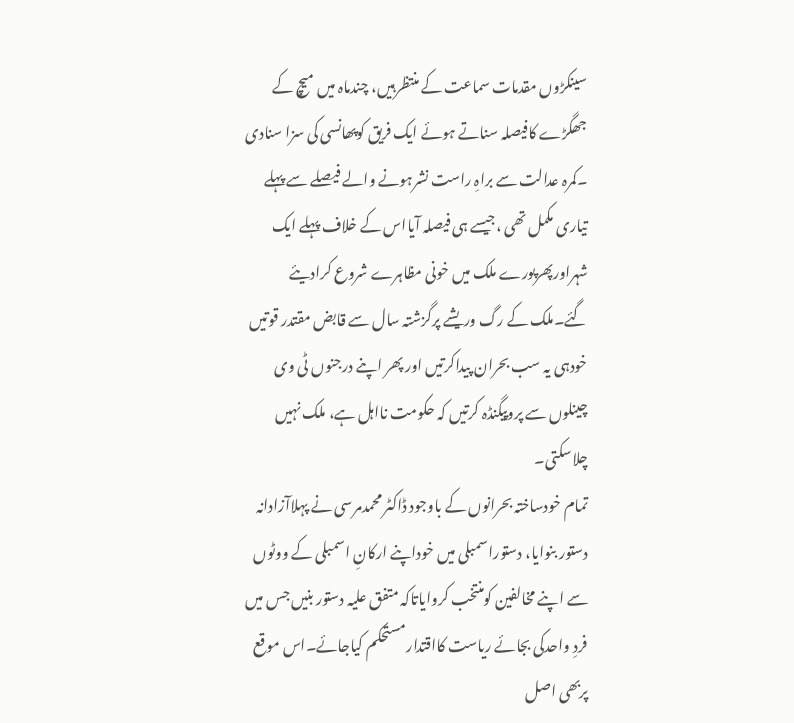سینکڑوں مقدمات سماعت کے منتظرہیں، چندماہ میں میچ کے جھگڑے کافیصلہ سناتے ہوئے ایک فریق کوپھانسی کی سزا سنادی ۔کمرہ عدالت سے براہِ راست نشرہونے والے فیصلے سے پہلے تیاری مکمل تھی ،جیسے ہی فیصلہ آیااس کے خلاف پہلے ایک شہراورپھرپورے ملک میں خونی مظاہرے شروع کرادیئے گئے۔ملک کے رگ وریشے پرگزشتہ سال سے قابض مقتدر قوتیں خودہی یہ سب بحران پیداکرتیں اور پھر اپنے درجنوں ٹی وی چینلوں سے پروپیگنڈہ کرتیں کہ حکومت نااہل ہے، ملک نہیں چلاسکتی۔
تمام خودساختہ بحرانوں کے باوجود ڈاکٹر محمدمرسی نے پہلاآزادانہ دستور بنوایا، دستوراسمبلی میں خوداپنے ارکانِ اسمبلی کے ووٹوں سے اپنے مخالفین کومنتخب کروایاتاکہ متفق علیہ دستور بنیں جس میں فردِ واحدکی بجائے ریاست کااقتدارمستحکم کیاجائے۔اس موقع پربھی اصل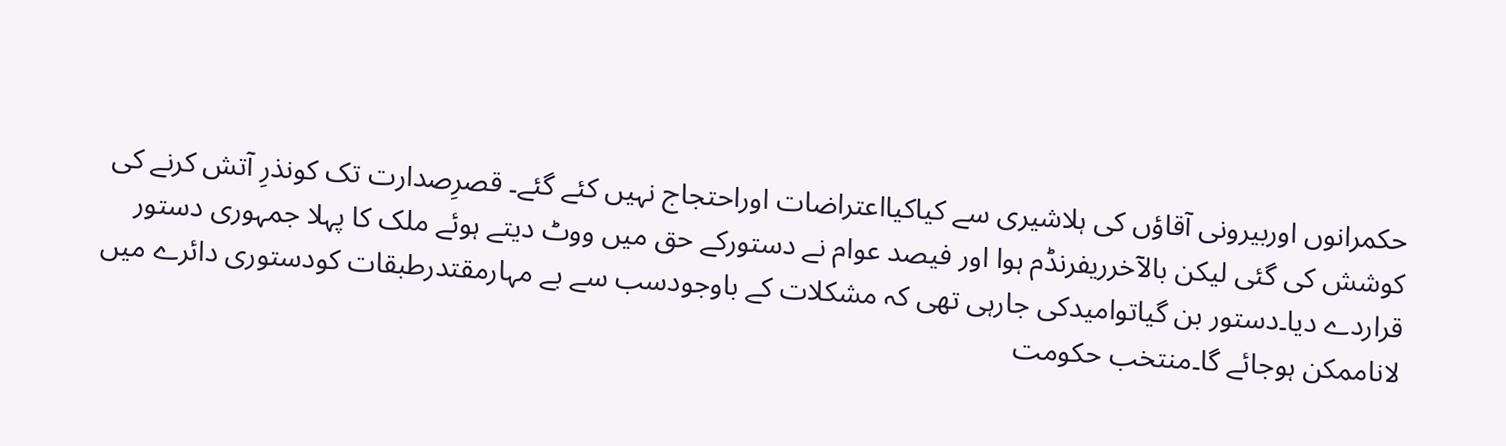حکمرانوں اوربیرونی آقاؤں کی ہلاشیری سے کیاکیااعتراضات اوراحتجاج نہیں کئے گئے۔ قصرِصدارت تک کونذرِ آتش کرنے کی کوشش کی گئی لیکن بالآخرریفرنڈم ہوا اور فیصد عوام نے دستورکے حق میں ووٹ دیتے ہوئے ملک کا پہلا جمہوری دستور قراردے دیا۔دستور بن گیاتوامیدکی جارہی تھی کہ مشکلات کے باوجودسب سے بے مہارمقتدرطبقات کودستوری دائرے میں لاناممکن ہوجائے گا۔منتخب حکومت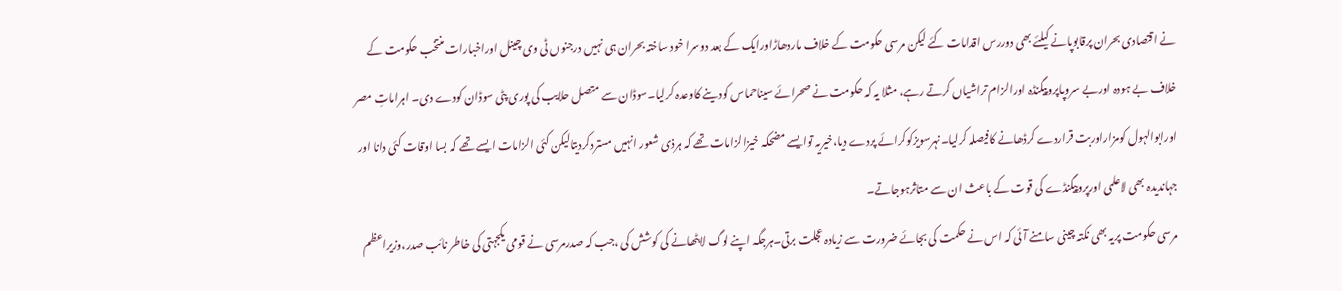نے اقتصادی بحران پرقابوپانے کیلئے بھی دوررس اقدامات کئے لیکن مرسی حکومت کے خلاف ماردھاڑاورایک کے بعد دوسرا خود ساختہ بحران ہی نہیں درجنوں ٹی وی چینل اوراخبارات منتخب حکومت کے خلاف بے ہودہ اوربے سروپاپروپیگنڈہ اورالزام تراشیاں کرتے رہے، مثلا یہ کہ حکومت نے صحرائے سیناحماس کودینے کاوعدہ کرلیا۔سوڈان سے متصل حلایب کی پوری پٹی سوڈان کودے دی۔ اہراماتِ مصر اورابوالہول کومزاراوربت قراردے کرڈھانے کافیصلہ کرلیا۔نہرسویزکوکرائے پردے دیا،خیریہ توایسے مضحکہ خیزالزامات تھے کہ ہرذی شعور انہیں مستردکردیتالیکن کئی الزامات ایسے تھے کہ بسا اوقات کئی دانا اور جہاندیدہ بھی لاعلمی اورپروپیگنڈے کی قوت کے باعث ان سے متاثرہوجاتے۔
مرسی حکومت پریہ بھی نکتہ چینی سامنے آئی کہ اس نے حکمت کی بجائے ضرورت سے زیادہ عجلت برتی۔ہرجگہ اپنے لوگ لابٹھانے کی کوشش کی ،جب کہ صدرمرسی نے قومی یکجہتی کی خاطر نائب صدر،وزیراعظم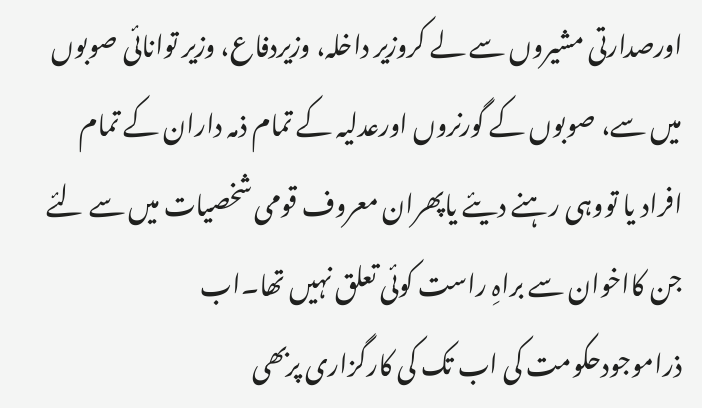اورصدارتی مشیروں سے لے کروزیر داخلہ، وزیردفاع، وزیر توانائی صوبوں میں سے، صوبوں کے گورنروں اورعدلیہ کے تمام ذمہ داران کے تمام افراد یا تووہی رہنے دیئے یاپھران معروف قومی شخصیات میں سے لئے جن کااخوان سے براہِ راست کوئی تعلق نہیں تھا۔اب ذراموجودحکومت کی اب تک کی کارگزاری پربھی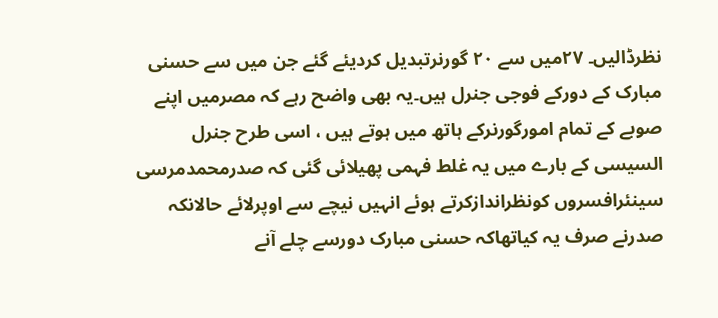نظرڈالیں۔ ۲۷میں سے ۲۰ گورنرتبدیل کردیئے گئے جن میں سے حسنی مبارک کے دورکے فوجی جنرل ہیں۔یہ بھی واضح رہے کہ مصرمیں اپنے صوبے کے تمام امورگورنرکے ہاتھ میں ہوتے ہیں ، اسی طرح جنرل السیسی کے بارے میں یہ غلط فہمی پھیلائی گئی کہ صدرمحمدمرسی سینئرافسروں کونظراندازکرتے ہوئے انہیں نیچے سے اوپرلائے حالانکہ صدرنے صرف یہ کیاتھاکہ حسنی مبارک دورسے چلے آنے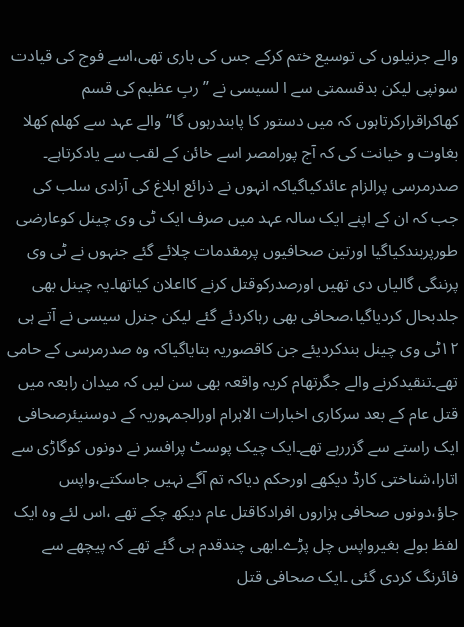والے جرنیلوں کی توسیع ختم کرکے جس کی باری تھی،اسے فوج کی قیادت سونپی لیکن بدقسمتی سے ا لسیسی نے ’’ربِ عظیم کی قسم کھاکراقرارکرتاہوں کہ میں دستور کا پابندرہوں گا‘‘والے عہد سے کھلم کھلا بغاوت و خیانت کی کہ آج پورامصر اسے خائن کے لقب سے یادکرتاہے۔
صدرمرسی پرالزام عائدکیاگیاکہ انہوں نے ذرائع ابلاغ کی آزادی سلب کی جب کہ ان کے اپنے ایک سالہ عہد میں صرف ایک ٹی وی چینل کوعارضی طورپربندکیاگیا اورتین صحافیوں پرمقدمات چلائے گئے جنہوں نے ٹی وی پرننگی گالیاں دی تھیں اورصدرکوقتل کرنے کااعلان کیاتھا۔یہ چینل بھی جلدبحال کردیاگیا،صحافی بھی رہاکردئے گئے لیکن جنرل سیسی نے آتے ہی ۱۲ٹی وی چینل بندکردیئے جن کاقصوریہ بتایاگیاکہ وہ صدرمرسی کے حامی تھے۔تنقیدکرنے والے جگرتھام کریہ واقعہ بھی سن لیں کہ میدان رابعہ میں قتل عام کے بعد سرکاری اخبارات الاہرام اورالجمہوریہ کے دوسنیئرصحافی ایک راستے سے گزررہے تھے۔ایک چیک پوسٹ پرافسر نے دونوں کوگاڑی سے اتارا،شناختی کارڈ دیکھے اورحکم دیاکہ تم آگے نہیں جاسکتے،واپس جاؤ،دونوں صحافی ہزاروں افرادکاقتل عام دیکھ چکے تھے ،اس لئے وہ ایک لفظ بولے بغیرواپس چل پڑے۔ابھی چندقدم ہی گئے تھے کہ پیچھے سے فائرنگ کردی گئی ۔ایک صحافی قتل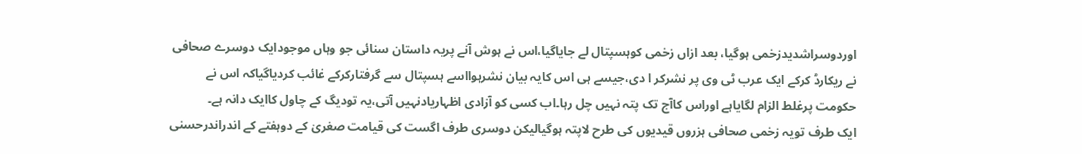اوردوسراشدیدزخمی ہوگیا، بعد ازاں زخمی کوہسپتال لے جایاگیا،اس نے ہوش آنے پریہ داستان سنائی جو وہاں موجودایک دوسرے صحافی نے ریکارڈ کرکے ایک عرب ٹی وی پر نشرکر ا دی،جیسے ہی اس کایہ بیان نشرہوااسے ہسپتال سے گرفتارکرکے غائب کردیاگیاکہ اس نے حکومت پرغلط الزام لگایاہے اوراس کاآج تک پتہ نہیں چل رہا۔اب کسی کو آزادی اظہاریادنہیں آتی،یہ تودیگ کے چاول کاایک دانہ ہے۔
ایک طرف تویہ زخمی صحافی ہزروں قیدیوں کی طرح لاپتہ ہوگیالیکن دوسری طرف اگست کی قیامت صغریٰ کے دوہفتے کے اندراندرحسنی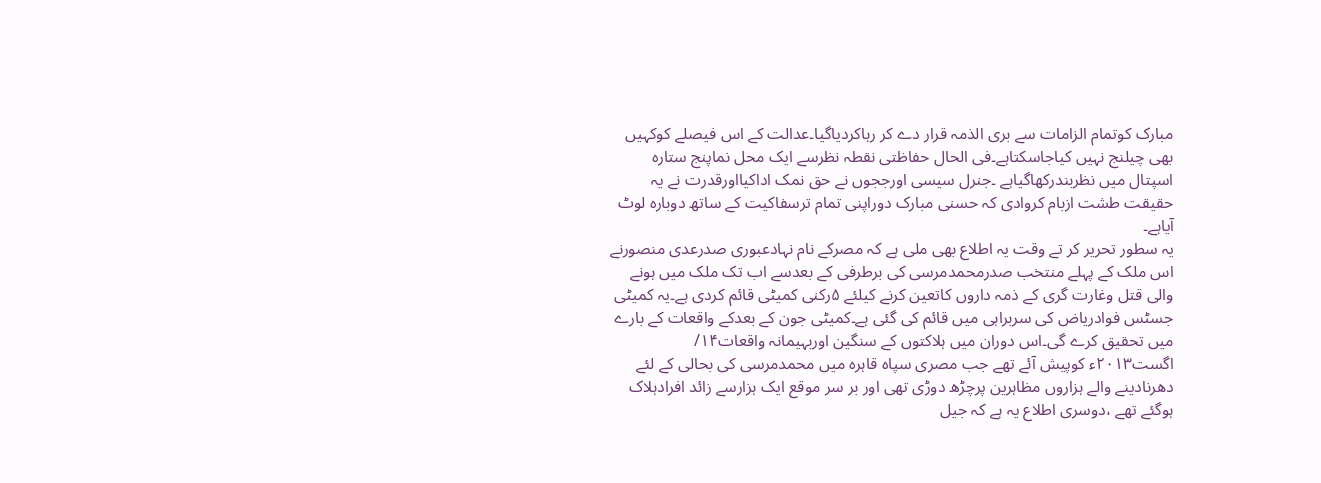مبارک کوتمام الزامات سے بری الذمہ قرار دے کر رہاکردیاگیا۔عدالت کے اس فیصلے کوکہیں بھی چیلنج نہیں کیاجاسکتاہے۔فی الحال حفاظتی نقطہ نظرسے ایک محل نماپنج ستارہ اسپتال میں نظربندرکھاگیاہے ۔جنرل سیسی اورججوں نے حق نمک اداکیااورقدرت نے یہ حقیقت طشت ازبام کروادی کہ حسنی مبارک دوراپنی تمام ترسفاکیت کے ساتھ دوبارہ لوٹ آیاہے۔
یہ سطور تحریر کر تے وقت یہ اطلاع بھی ملی ہے کہ مصرکے نام نہادعبوری صدرعدی منصورنے اس ملک کے پہلے منتخب صدرمحمدمرسی کی برطرفی کے بعدسے اب تک ملک میں ہونے والی قتل وغارت گری کے ذمہ داروں کاتعین کرنے کیلئے ۵رکنی کمیٹی قائم کردی ہے۔یہ کمیٹی جسٹس فوادریاض کی سربراہی میں قائم کی گئی ہے۔کمیٹی جون کے بعدکے واقعات کے بارے میں تحقیق کرے گی۔اس دوران میں ہلاکتوں کے سنگین اوربہیمانہ واقعات۱۴/ اگست۲۰۱۳ء کوپیش آئے تھے جب مصری سپاہ قاہرہ میں محمدمرسی کی بحالی کے لئے دھرنادینے والے ہزاروں مظاہرین پرچڑھ دوڑی تھی اور بر سر موقع ایک ہزارسے زائد افرادہلاک ہوگئے تھے ،دوسری اطلاع یہ ہے کہ جیل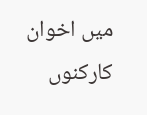میں اخوان کارکنوں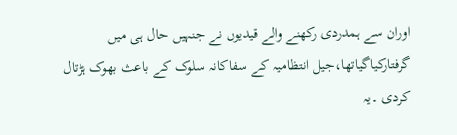اوران سے ہمدردی رکھنے والے قیدیوں نے جنہیں حال ہی میں گرفتارکیاگیاتھا،جیل انتظامیہ کے سفاکانہ سلوک کے باعث بھوک ہڑتال کردی ۔یہ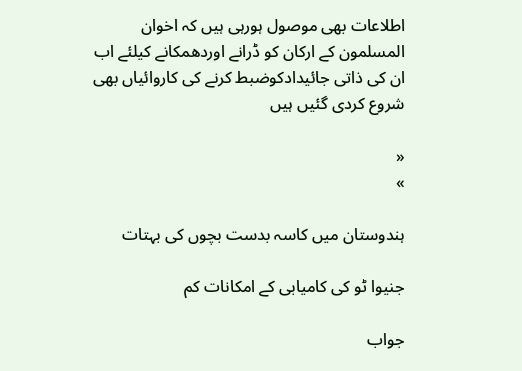اطلاعات بھی موصول ہورہی ہیں کہ اخوان المسلمون کے ارکان کو ڈرانے اوردھمکانے کیلئے اب ان کی ذاتی جائیدادکوضبط کرنے کی کاروائیاں بھی شروع کردی گئیں ہیں

«
»

ہندوستان میں کاسہ بدست بچوں کی بہتات

جنیوا ٹو کی کامیابی کے امکانات کم

جواب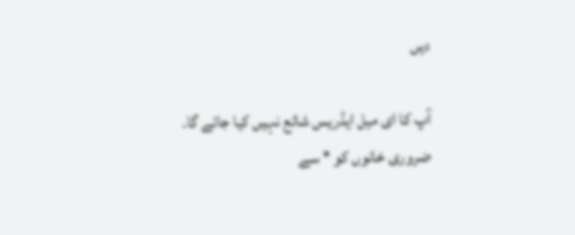دیں

آپ کا ای میل ایڈریس شائع نہیں کیا جائے گا۔ ضروری خانوں کو * سے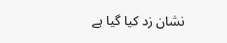نشان زد کیا گیا ہے